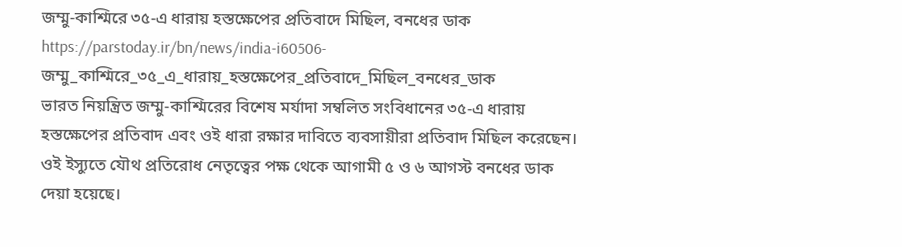জম্মু-কাশ্মিরে ৩৫-এ ধারায় হস্তক্ষেপের প্রতিবাদে মিছিল, বনধের ডাক
https://parstoday.ir/bn/news/india-i60506-জম্মু_কাশ্মিরে_৩৫_এ_ধারায়_হস্তক্ষেপের_প্রতিবাদে_মিছিল_বনধের_ডাক
ভারত নিয়ন্ত্রিত জম্মু-কাশ্মিরের বিশেষ মর্যাদা সম্বলিত সংবিধানের ৩৫-এ ধারায় হস্তক্ষেপের প্রতিবাদ এবং ওই ধারা রক্ষার দাবিতে ব্যবসায়ীরা প্রতিবাদ মিছিল করেছেন। ওই ইস্যুতে যৌথ প্রতিরোধ নেতৃত্বের পক্ষ থেকে আগামী ৫ ও ৬ আগস্ট বনধের ডাক দেয়া হয়েছে।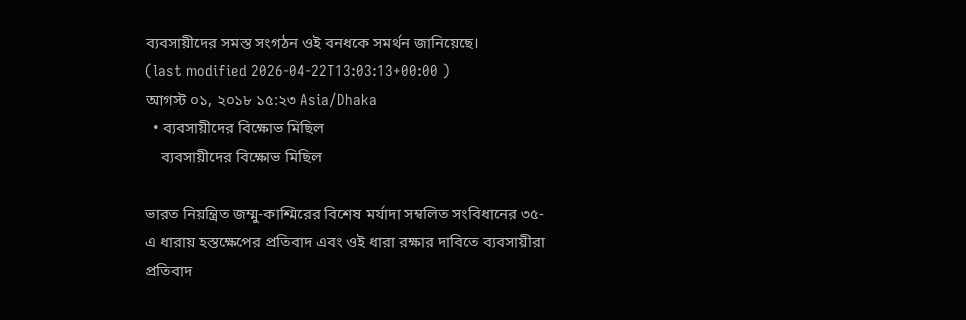ব্যবসায়ীদের সমস্ত সংগঠন ওই বনধকে সমর্থন জানিয়েছে।
(last modified 2026-04-22T13:03:13+00:00 )
আগস্ট ০১, ২০১৮ ১৫:২৩ Asia/Dhaka
  • ব্যবসায়ীদের বিক্ষোভ মিছিল
    ব্যবসায়ীদের বিক্ষোভ মিছিল

ভারত নিয়ন্ত্রিত জম্মু-কাশ্মিরের বিশেষ মর্যাদা সম্বলিত সংবিধানের ৩৫-এ ধারায় হস্তক্ষেপের প্রতিবাদ এবং ওই ধারা রক্ষার দাবিতে ব্যবসায়ীরা প্রতিবাদ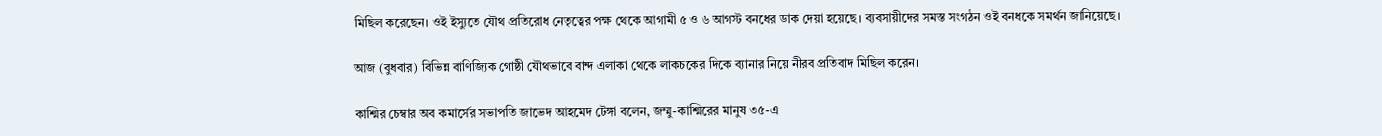মিছিল করেছেন। ওই ইস্যুতে যৌথ প্রতিরোধ নেতৃত্বের পক্ষ থেকে আগামী ৫ ও ৬ আগস্ট বনধের ডাক দেয়া হয়েছে। ব্যবসায়ীদের সমস্ত সংগঠন ওই বনধকে সমর্থন জানিয়েছে।

আজ (বুধবার) বিভিন্ন বাণিজ্যিক গোষ্ঠী যৌথভাবে বান্দ এলাকা থেকে লাকচকের দিকে ব্যানার নিয়ে নীরব প্রতিবাদ মিছিল করেন।

কাশ্মির চেম্বার অব কমার্সের সভাপতি জাভেদ আহমেদ টেঙ্গা বলেন, জম্মু-কাশ্মিরের মানুষ ৩৫-এ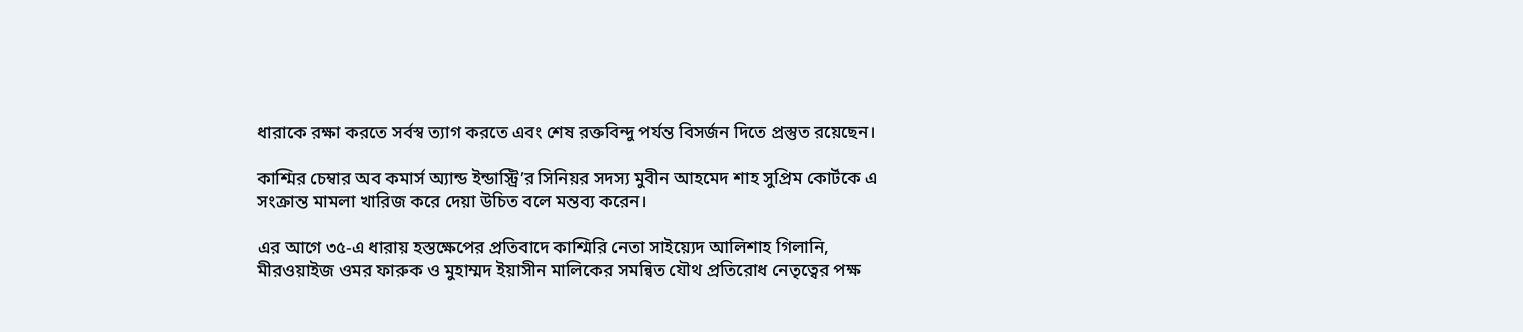ধারাকে রক্ষা করতে সর্বস্ব ত্যাগ করতে এবং শেষ রক্তবিন্দু পর্যন্ত বিসর্জন দিতে প্রস্তুত রয়েছেন।

কাশ্মির চেম্বার অব কমার্স অ্যান্ড ইন্ডাস্ট্রি’র সিনিয়র সদস্য মুবীন আহমেদ শাহ সুপ্রিম কোর্টকে এ সংক্রান্ত মামলা খারিজ করে দেয়া উচিত বলে মন্তব্য করেন।

এর আগে ৩৫-এ ধারায় হস্তক্ষেপের প্রতিবাদে কাশ্মিরি নেতা সাইয়্যেদ আলিশাহ গিলানি, মীরওয়াইজ ওমর ফারুক ও মুহাম্মদ ইয়াসীন মালিকের সমন্বিত যৌথ প্রতিরোধ নেতৃত্বের পক্ষ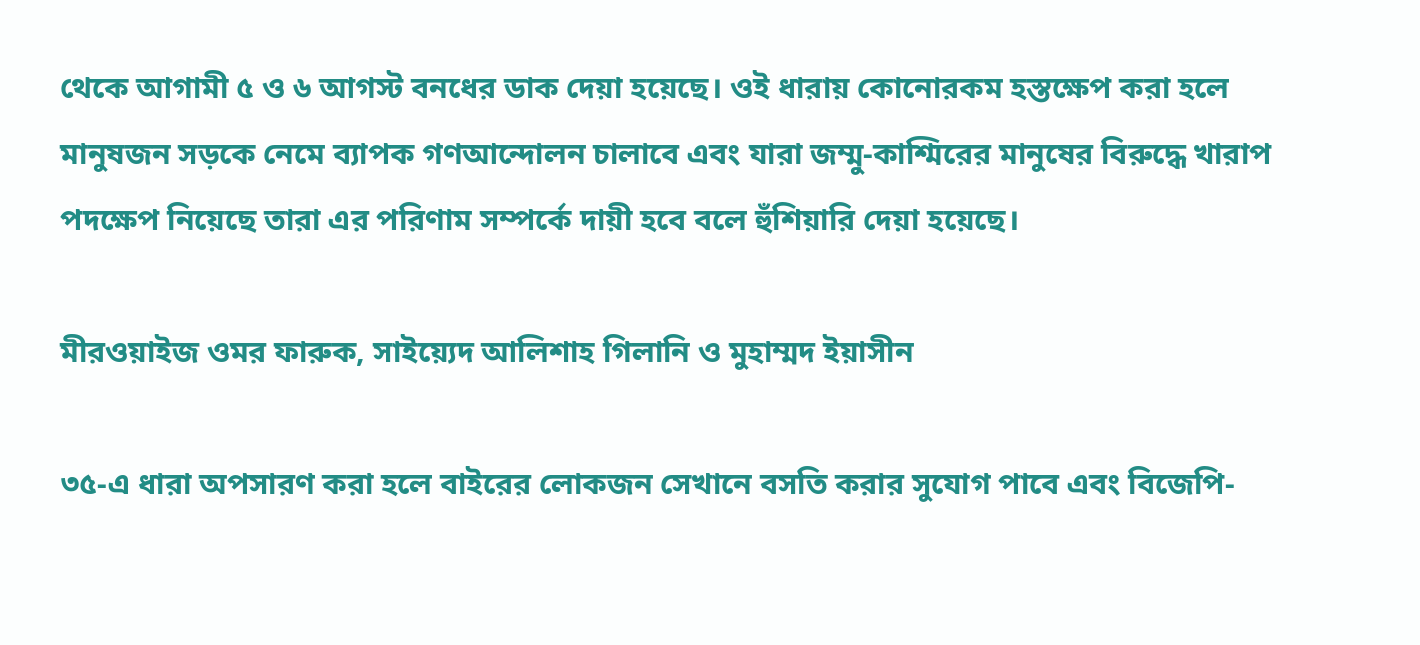থেকে আগামী ৫ ও ৬ আগস্ট বনধের ডাক দেয়া হয়েছে। ওই ধারায় কোনোরকম হস্তক্ষেপ করা হলে মানুষজন সড়কে নেমে ব্যাপক গণআন্দোলন চালাবে এবং যারা জম্মু-কাশ্মিরের মানুষের বিরুদ্ধে খারাপ পদক্ষেপ নিয়েছে তারা এর পরিণাম সম্পর্কে দায়ী হবে বলে হুঁশিয়ারি দেয়া হয়েছে।

মীরওয়াইজ ওমর ফারুক, সাইয়্যেদ আলিশাহ গিলানি ও মুহাম্মদ ইয়াসীন

৩৫-এ ধারা অপসারণ করা হলে বাইরের লোকজন সেখানে বসতি করার সুযোগ পাবে এবং বিজেপি-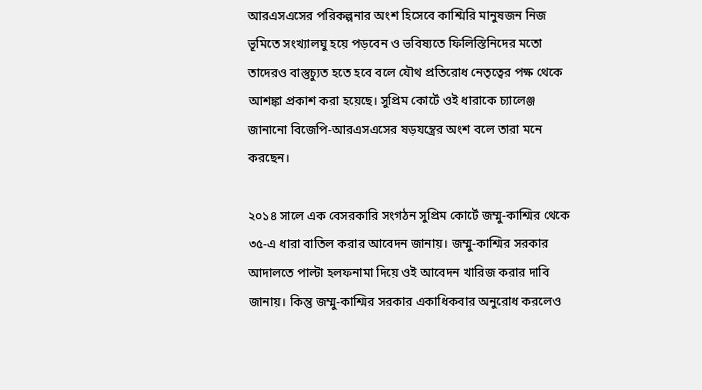আরএসএসের পরিকল্পনার অংশ হিসেবে কাশ্মিরি মানুষজন নিজ ভূমিতে সংখ্যালঘু হয়ে পড়বেন ও ভবিষ্যতে ফিলিস্তিনিদের মতো তাদেরও বাস্তুচ্যুত হতে হবে বলে যৌথ প্রতিরোধ নেতৃত্বের পক্ষ থেকে আশঙ্কা প্রকাশ করা হয়েছে। সুপ্রিম কোর্টে ওই ধারাকে চ্যালেঞ্জ জানানো বিজেপি-আরএসএসের ষড়যন্ত্রের অংশ বলে তারা মনে করছেন।

২০১৪ সালে এক বেসরকারি সংগঠন সুপ্রিম কোর্টে জম্মু-কাশ্মির থেকে ৩৫-এ ধারা বাতিল করার আবেদন জানায়। জম্মু-কাশ্মির সরকার আদালতে পাল্টা হলফনামা দিয়ে ওই আবেদন খারিজ করার দাবি জানায়। কিন্তু জম্মু-কাশ্মির সরকার একাধিকবার অনুরোধ করলেও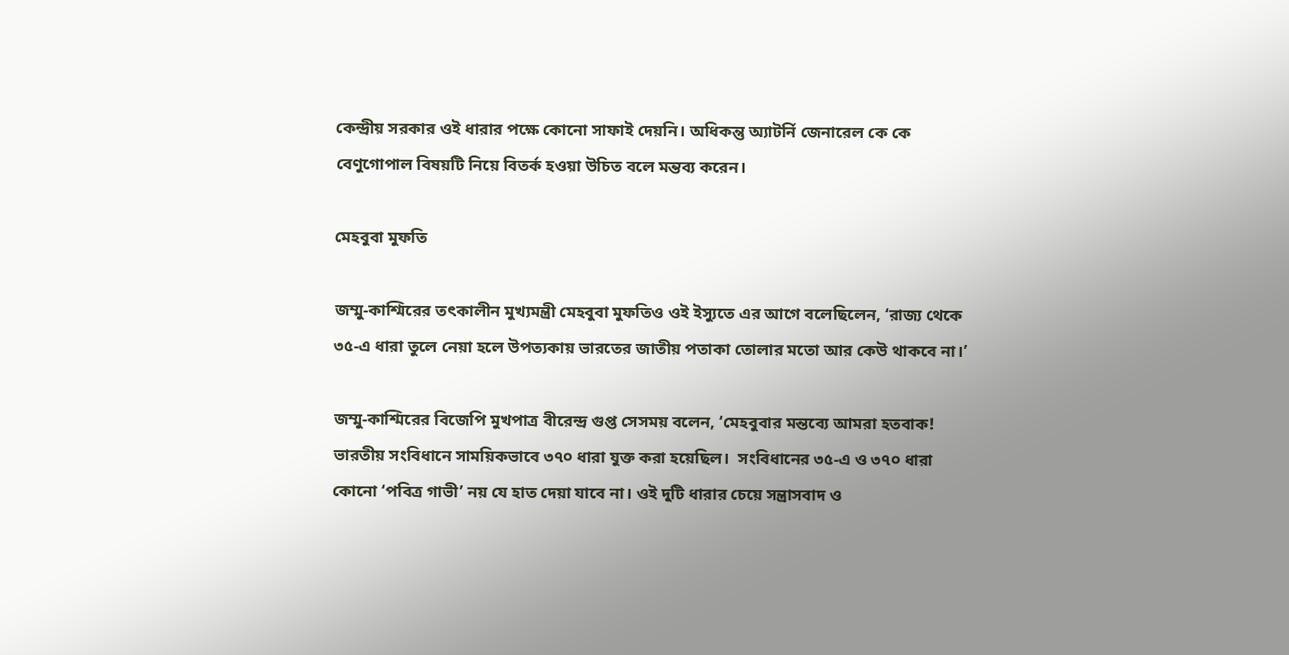কেন্দ্রীয় সরকার ওই ধারার পক্ষে কোনো সাফাই দেয়নি। অধিকন্তু অ্যাটর্নি জেনারেল কে কে বেণুগোপাল বিষয়টি নিয়ে বিতর্ক হওয়া উচিত বলে মন্তব্য করেন।

মেহবুবা মুফতি

জম্মু-কাশ্মিরের তৎকালীন মুখ্যমন্ত্রী মেহবুবা মুফতিও ওই ইস্যুতে এর আগে বলেছিলেন, ‘রাজ্য থেকে ৩৫-এ ধারা তুলে নেয়া হলে উপত্যকায় ভারতের জাতীয় পতাকা তোলার মতো আর কেউ থাকবে না।’

জম্মু-কাশ্মিরের বিজেপি মুখপাত্র বীরেন্দ্র গুপ্ত সেসময় বলেন, ‘মেহবুবার মন্তব্যে আমরা হতবাক! ভারতীয় সংবিধানে সাময়িকভাবে ৩৭০ ধারা যুক্ত করা হয়েছিল।  সংবিধানের ৩৫-এ ও ৩৭০ ধারা কোনো ‘পবিত্র গাভী’ নয় যে হাত দেয়া যাবে না। ওই দুটি ধারার চেয়ে সন্ত্রাসবাদ ও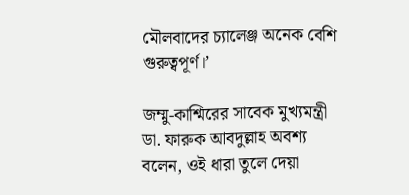মৌলবাদের চ্যালেঞ্জ অনেক বেশি গুরুত্বপূর্ণ।’

জম্মু-কাশ্মিরের সাবেক মুখ্যমন্ত্রী ডা. ফারুক আবদুল্লাহ অবশ্য বলেন, ওই ধারা তুলে দেয়া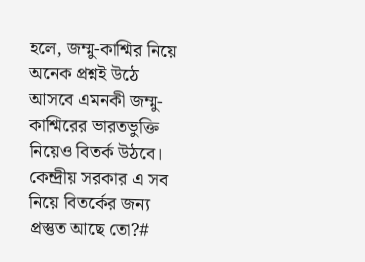হলে, জম্মু-কাশ্মির নিয়ে অনেক প্রশ্নই উঠে আসবে এমনকী জম্মু-কাশ্মিরের ভারতভুক্তি নিয়েও বিতর্ক উঠবে। কেন্দ্রীয় সরকার এ সব নিয়ে বিতর্কের জন্য প্রস্তুত আছে তো?#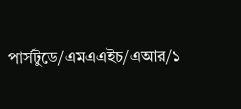পার্সটুডে/এমএএইচ/এআর/১